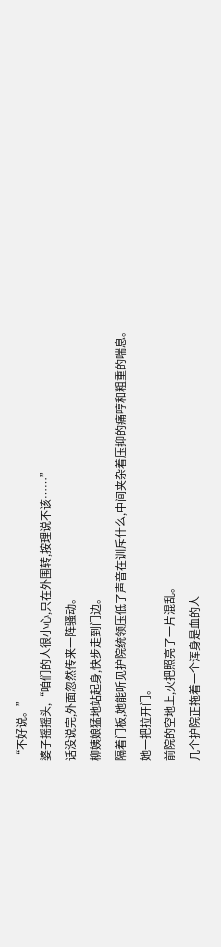“不好说。”
婆子摇摇头,“咱们的人很小心,只在外围转,按理说不该……”
话没说完,外面忽然传来一阵骚动。
柳姨娘猛地站起身,快步走到门边。
隔着门板,她能听见护院统领压低了声音在训斥什么,中间夹杂着压抑的痛哼和粗重的喘息。
她一把拉开门。
前院的空地上,火把照亮了一片混乱。
几个护院正拖着一个浑身是血的人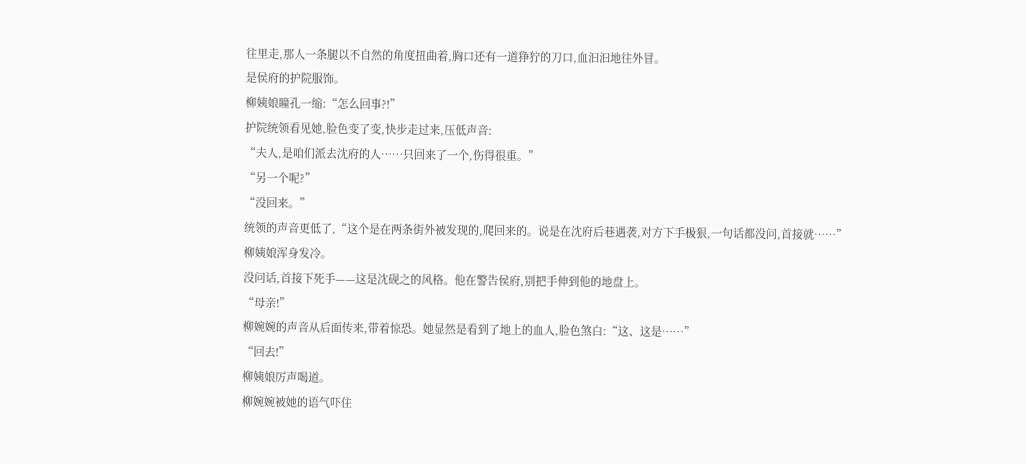往里走,那人一条腿以不自然的角度扭曲着,胸口还有一道狰狞的刀口,血汩汩地往外冒。
是侯府的护院服饰。
柳姨娘瞳孔一缩:“怎么回事?!”
护院统领看见她,脸色变了变,快步走过来,压低声音:
“夫人,是咱们派去沈府的人……只回来了一个,伤得很重。”
“另一个呢?”
“没回来。”
统领的声音更低了,“这个是在两条街外被发现的,爬回来的。说是在沈府后巷遇袭,对方下手极狠,一句话都没问,首接就……”
柳姨娘浑身发冷。
没问话,首接下死手——这是沈砚之的风格。他在警告侯府,别把手伸到他的地盘上。
“母亲!”
柳婉婉的声音从后面传来,带着惊恐。她显然是看到了地上的血人,脸色煞白:“这、这是……”
“回去!”
柳姨娘厉声喝道。
柳婉婉被她的语气吓住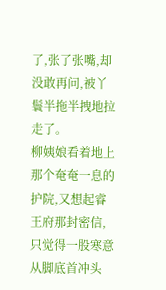了,张了张嘴,却没敢再问,被丫鬟半拖半拽地拉走了。
柳姨娘看着地上那个奄奄一息的护院,又想起睿王府那封密信,只觉得一股寒意从脚底首冲头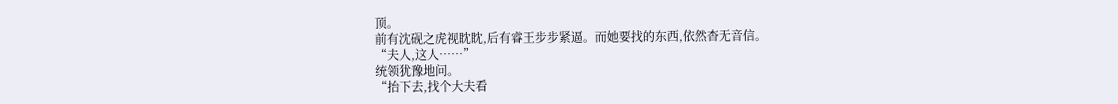顶。
前有沈砚之虎视眈眈,后有睿王步步紧逼。而她要找的东西,依然杳无音信。
“夫人,这人……”
统领犹豫地问。
“抬下去,找个大夫看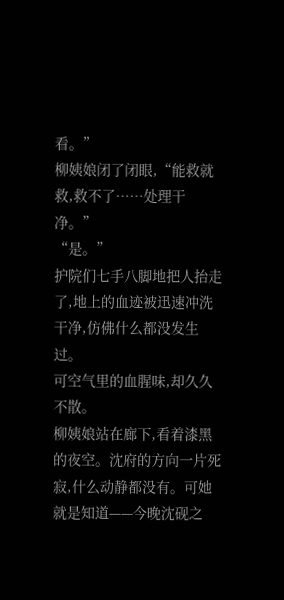看。”
柳姨娘闭了闭眼,“能救就救,救不了……处理干净。”
“是。”
护院们七手八脚地把人抬走了,地上的血迹被迅速冲洗干净,仿佛什么都没发生过。
可空气里的血腥味,却久久不散。
柳姨娘站在廊下,看着漆黑的夜空。沈府的方向一片死寂,什么动静都没有。可她就是知道——今晚沈砚之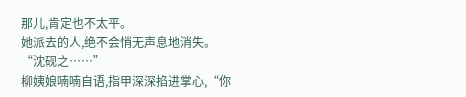那儿,肯定也不太平。
她派去的人,绝不会悄无声息地消失。
“沈砚之……”
柳姨娘喃喃自语,指甲深深掐进掌心,“你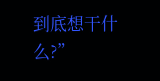到底想干什么?”